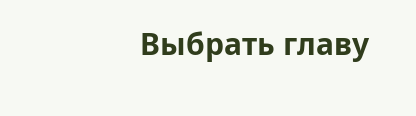Выбрать главу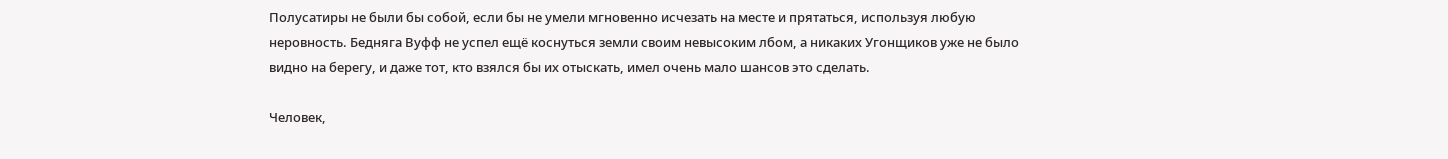Полусатиры не были бы собой, если бы не умели мгновенно исчезать на месте и прятаться, используя любую неровность. Бедняга Вуфф не успел ещё коснуться земли своим невысоким лбом, а никаких Угонщиков уже не было видно на берегу, и даже тот, кто взялся бы их отыскать, имел очень мало шансов это сделать.

Человек,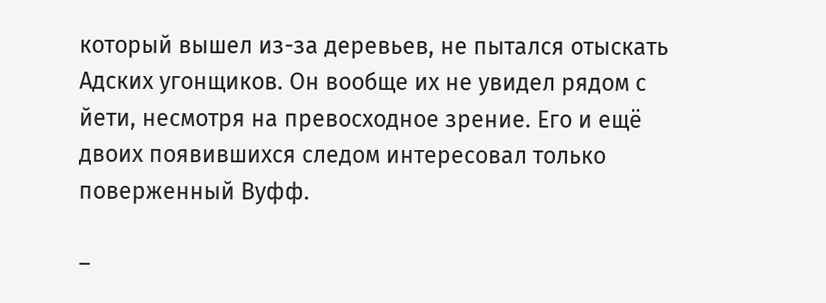который вышел из-за деревьев, не пытался отыскать Адских угонщиков. Он вообще их не увидел рядом с йети, несмотря на превосходное зрение. Его и ещё двоих появившихся следом интересовал только поверженный Вуфф.

–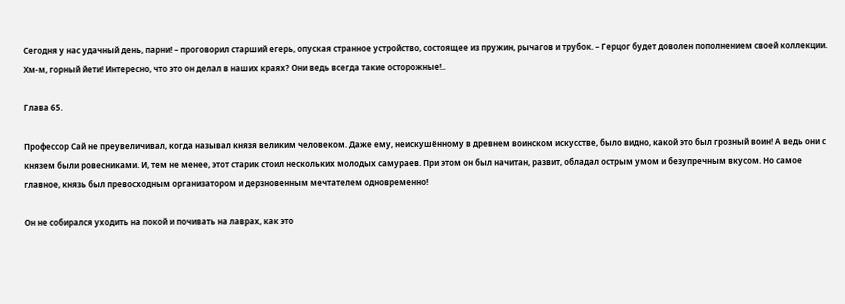Сегодня у нас удачный день, парни! – проговорил старший егерь, опуская странное устройство, состоящее из пружин, рычагов и трубок. – Герцог будет доволен пополнением своей коллекции. Хм-м, горный йети! Интересно, что это он делал в наших краях? Они ведь всегда такие осторожные!..

Глава 65.

Профессор Сай не преувеличивал, когда называл князя великим человеком. Даже ему, неискушённому в древнем воинском искусстве, было видно, какой это был грозный воин! А ведь они с князем были ровесниками. И, тем не менее, этот старик стоил нескольких молодых самураев. При этом он был начитан, развит, обладал острым умом и безупречным вкусом. Но самое главное, князь был превосходным организатором и дерзновенным мечтателем одновременно!

Он не собирался уходить на покой и почивать на лаврах, как это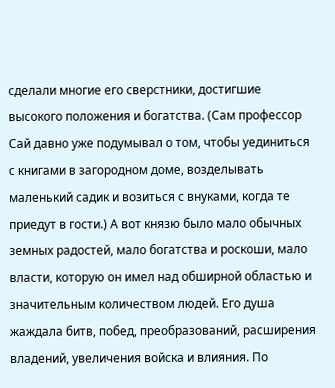сделали многие его сверстники, достигшие высокого положения и богатства. (Сам профессор Сай давно уже подумывал о том, чтобы уединиться с книгами в загородном доме, возделывать маленький садик и возиться с внуками, когда те приедут в гости.) А вот князю было мало обычных земных радостей, мало богатства и роскоши, мало власти, которую он имел над обширной областью и значительным количеством людей. Его душа жаждала битв, побед, преобразований, расширения владений, увеличения войска и влияния. По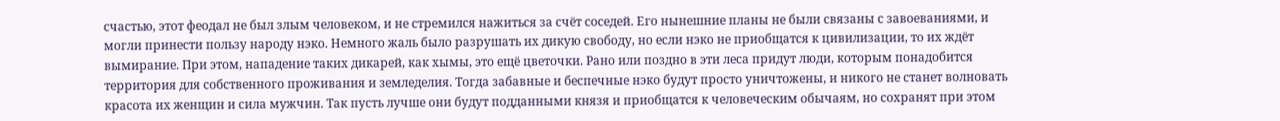счастью, этот феодал не был злым человеком, и не стремился нажиться за счёт соседей. Его нынешние планы не были связаны с завоеваниями, и могли принести пользу народу нэко. Немного жаль было разрушать их дикую свободу, но если нэко не приобщатся к цивилизации, то их ждёт вымирание. При этом, нападение таких дикарей, как хымы, это ещё цветочки. Рано или поздно в эти леса придут люди, которым понадобится территория для собственного проживания и земледелия. Тогда забавные и беспечные нэко будут просто уничтожены, и никого не станет волновать красота их женщин и сила мужчин. Так пусть лучше они будут подданными князя и приобщатся к человеческим обычаям, но сохранят при этом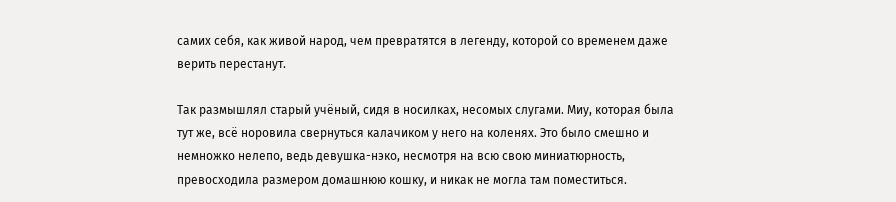самих себя, как живой народ, чем превратятся в легенду, которой со временем даже верить перестанут.

Так размышлял старый учёный, сидя в носилках, несомых слугами. Миу, которая была тут же, всё норовила свернуться калачиком у него на коленях. Это было смешно и немножко нелепо, ведь девушка-нэко, несмотря на всю свою миниатюрность, превосходила размером домашнюю кошку, и никак не могла там поместиться.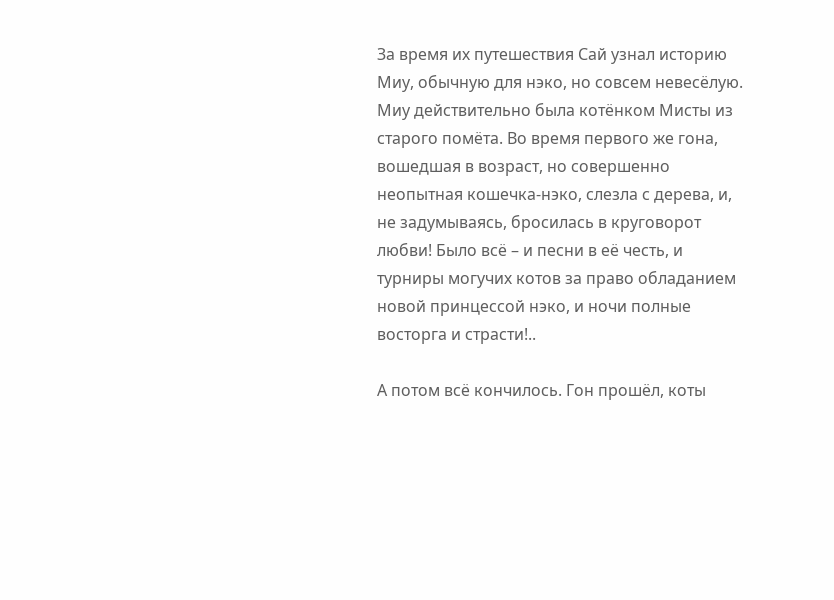За время их путешествия Сай узнал историю Миу, обычную для нэко, но совсем невесёлую. Миу действительно была котёнком Мисты из старого помёта. Во время первого же гона, вошедшая в возраст, но совершенно неопытная кошечка-нэко, слезла с дерева, и, не задумываясь, бросилась в круговорот любви! Было всё – и песни в её честь, и турниры могучих котов за право обладанием новой принцессой нэко, и ночи полные восторга и страсти!..

А потом всё кончилось. Гон прошёл, коты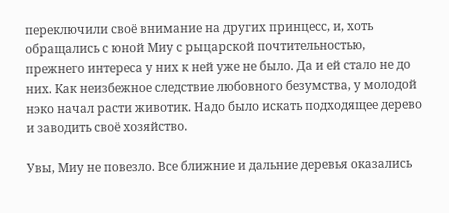переключили своё внимание на других принцесс, и, хоть обращались с юной Миу с рыцарской почтительностью, прежнего интереса у них к ней уже не было. Да и ей стало не до них. Как неизбежное следствие любовного безумства, у молодой нэко начал расти животик. Надо было искать подходящее дерево и заводить своё хозяйство.

Увы, Миу не повезло. Все ближние и дальние деревья оказались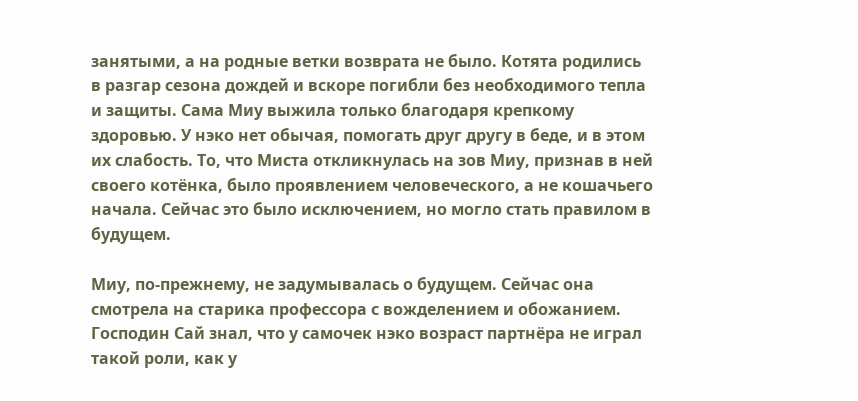занятыми, а на родные ветки возврата не было. Котята родились в разгар сезона дождей и вскоре погибли без необходимого тепла и защиты. Сама Миу выжила только благодаря крепкому здоровью. У нэко нет обычая, помогать друг другу в беде, и в этом их слабость. То, что Миста откликнулась на зов Миу, признав в ней своего котёнка, было проявлением человеческого, а не кошачьего начала. Сейчас это было исключением, но могло стать правилом в будущем.

Миу, по-прежнему, не задумывалась о будущем. Сейчас она смотрела на старика профессора с вожделением и обожанием. Господин Сай знал, что у самочек нэко возраст партнёра не играл такой роли, как у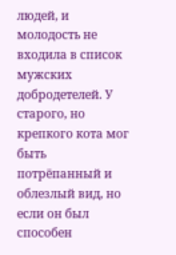людей, и молодость не входила в список мужских добродетелей. У старого, но крепкого кота мог быть потрёпанный и облезлый вид, но если он был способен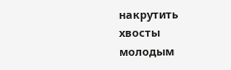накрутить хвосты молодым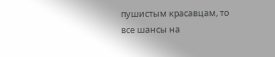пушистым красавцам, то все шансы на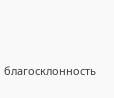благосклонность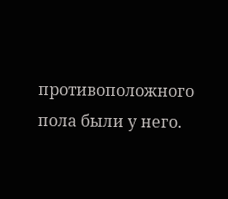противоположного пола были у него.